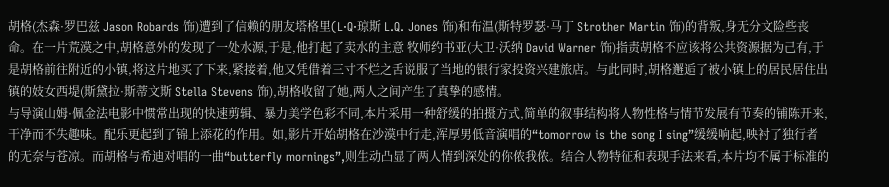胡格(杰森·罗巴兹 Jason Robards 饰)遭到了信赖的朋友塔格里(L·Q·琼斯 L.Q. Jones 饰)和布温(斯特罗瑟·马丁 Strother Martin 饰)的背叛,身无分文险些丧命。在一片荒漠之中,胡格意外的发现了一处水源,于是,他打起了卖水的主意 牧师约书亚(大卫·沃纳 David Warner 饰)指责胡格不应该将公共资源据为己有,于是胡格前往附近的小镇,将这片地买了下来,紧接着,他又凭借着三寸不烂之舌说服了当地的银行家投资兴建旅店。与此同时,胡格邂逅了被小镇上的居民居住出镇的妓女西堤(斯黛拉·斯蒂文斯 Stella Stevens 饰),胡格收留了她,两人之间产生了真挚的感情。
与导演山姆·佩金法电影中惯常出现的快速剪辑、暴力美学色彩不同,本片采用一种舒缓的拍摄方式,简单的叙事结构将人物性格与情节发展有节奏的铺陈开来,干净而不失趣味。配乐更起到了锦上添花的作用。如,影片开始胡格在沙漠中行走,浑厚男低音演唱的“tomorrow is the song I sing”缓缓响起,映衬了独行者的无奈与苍凉。而胡格与希迪对唱的一曲“butterfly mornings”,则生动凸显了两人情到深处的你侬我侬。结合人物特征和表现手法来看,本片均不属于标准的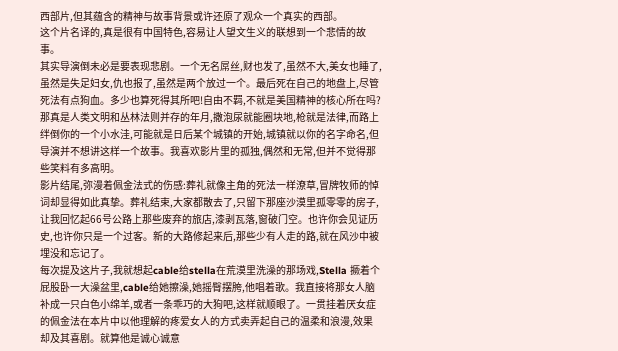西部片,但其蕴含的精神与故事背景或许还原了观众一个真实的西部。
这个片名译的,真是很有中国特色,容易让人望文生义的联想到一个悲情的故事。
其实导演倒未必是要表现悲剧。一个无名屌丝,财也发了,虽然不大,美女也睡了,虽然是失足妇女,仇也报了,虽然是两个放过一个。最后死在自己的地盘上,尽管死法有点狗血。多少也算死得其所吧!自由不羁,不就是美国精神的核心所在吗?
那真是人类文明和丛林法则并存的年月,撒泡尿就能圈块地,枪就是法律,而路上绊倒你的一个小水洼,可能就是日后某个城镇的开始,城镇就以你的名字命名,但导演并不想讲这样一个故事。我喜欢影片里的孤独,偶然和无常,但并不觉得那些笑料有多高明。
影片结尾,弥漫着佩金法式的伤感:葬礼就像主角的死法一样潦草,冒牌牧师的悼词却显得如此真挚。葬礼结束,大家都散去了,只留下那座沙漠里孤零零的房子,让我回忆起66号公路上那些废弃的旅店,漆剥瓦落,窗破门空。也许你会见证历史,也许你只是一个过客。新的大路修起来后,那些少有人走的路,就在风沙中被埋没和忘记了。
每次提及这片子,我就想起cable给stella在荒漠里洗澡的那场戏,Stella 撅着个屁股卧一大澡盆里,cable给她擦澡,她摇臀摆胯,他唱着歌。我直接将那女人脑补成一只白色小绵羊,或者一条乖巧的大狗吧,这样就顺眼了。一贯挂着厌女症的佩金法在本片中以他理解的疼爱女人的方式卖弄起自己的温柔和浪漫,效果却及其喜剧。就算他是诚心诚意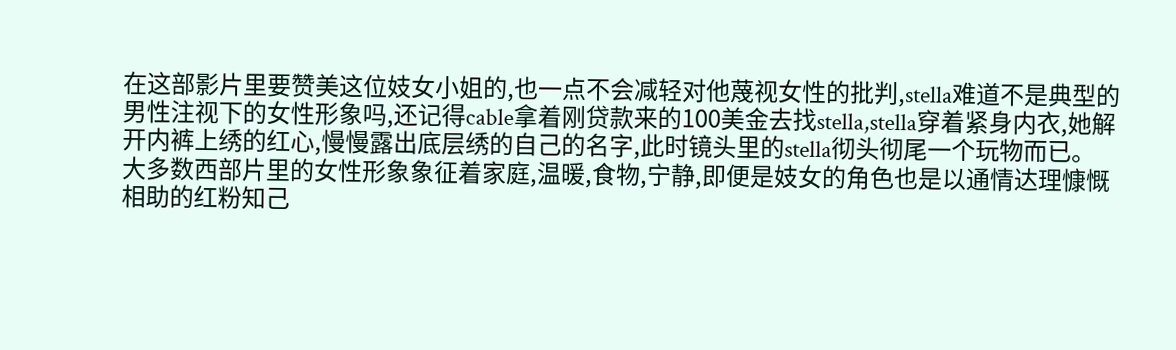在这部影片里要赞美这位妓女小姐的,也一点不会减轻对他蔑视女性的批判,stella难道不是典型的男性注视下的女性形象吗,还记得cable拿着刚贷款来的100美金去找stella,stella穿着紧身内衣,她解开内裤上绣的红心,慢慢露出底层绣的自己的名字,此时镜头里的stella彻头彻尾一个玩物而已。
大多数西部片里的女性形象象征着家庭,温暖,食物,宁静,即便是妓女的角色也是以通情达理慷慨相助的红粉知己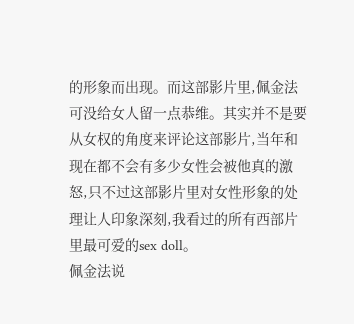的形象而出现。而这部影片里,佩金法可没给女人留一点恭维。其实并不是要从女权的角度来评论这部影片,当年和现在都不会有多少女性会被他真的激怒,只不过这部影片里对女性形象的处理让人印象深刻,我看过的所有西部片里最可爱的sex doll。
佩金法说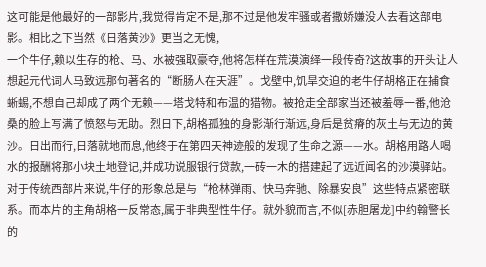这可能是他最好的一部影片,我觉得肯定不是,那不过是他发牢骚或者撒娇嫌没人去看这部电影。相比之下当然《日落黄沙》更当之无愧,
一个牛仔,赖以生存的枪、马、水被强取豪夺,他将怎样在荒漠演绎一段传奇?这故事的开头让人想起元代词人马致远那句著名的“断肠人在天涯”。戈壁中,饥旱交迫的老牛仔胡格正在捕食蜥蜴,不想自己却成了两个无赖——塔戈特和布温的猎物。被抢走全部家当还被羞辱一番,他沧桑的脸上写满了愤怒与无助。烈日下,胡格孤独的身影渐行渐远,身后是贫瘠的灰土与无边的黄沙。日出而行,日落就地而息,他终于在第四天神迹般的发现了生命之源——水。胡格用路人喝水的报酬将那小块土地登记,并成功说服银行贷款,一砖一木的搭建起了远近闻名的沙漠驿站。
对于传统西部片来说,牛仔的形象总是与“枪林弹雨、快马奔驰、除暴安良”这些特点紧密联系。而本片的主角胡格一反常态,属于非典型性牛仔。就外貌而言,不似[赤胆屠龙]中约翰警长的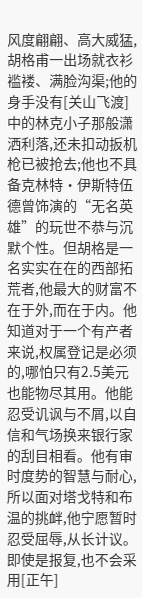风度翩翩、高大威猛,胡格甫一出场就衣衫褴褛、满脸沟渠;他的身手没有[关山飞渡]中的林克小子那般潇洒利落,还未扣动扳机枪已被抢去;他也不具备克林特·伊斯特伍德曾饰演的“无名英雄”的玩世不恭与沉默个性。但胡格是一名实实在在的西部拓荒者,他最大的财富不在于外,而在于内。他知道对于一个有产者来说,权属登记是必须的,哪怕只有2.5美元也能物尽其用。他能忍受讥讽与不屑,以自信和气场换来银行家的刮目相看。他有审时度势的智慧与耐心,所以面对塔戈特和布温的挑衅,他宁愿暂时忍受屈辱,从长计议。即使是报复,也不会采用[正午]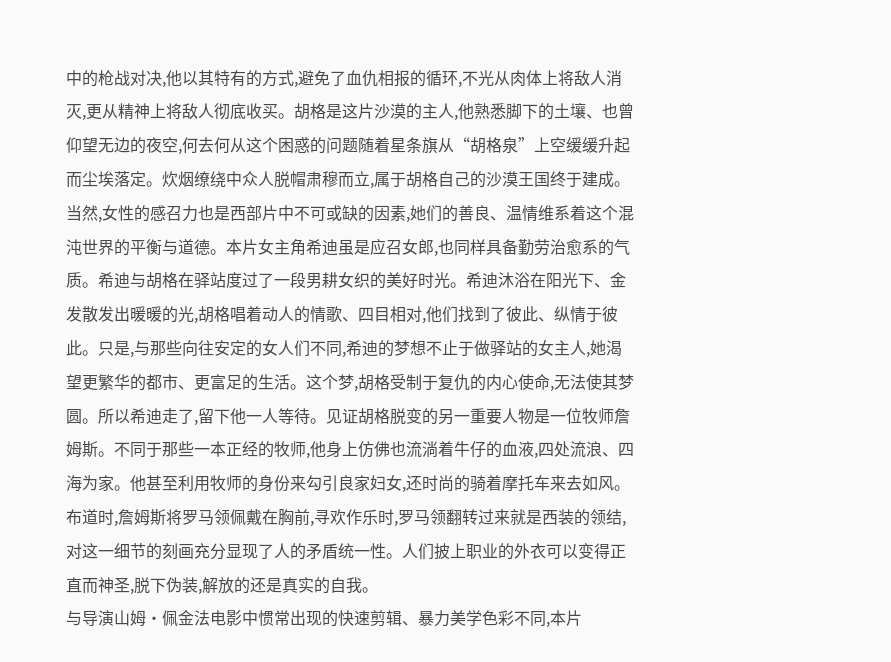中的枪战对决,他以其特有的方式,避免了血仇相报的循环,不光从肉体上将敌人消灭,更从精神上将敌人彻底收买。胡格是这片沙漠的主人,他熟悉脚下的土壤、也曾仰望无边的夜空,何去何从这个困惑的问题随着星条旗从“胡格泉”上空缓缓升起而尘埃落定。炊烟缭绕中众人脱帽肃穆而立,属于胡格自己的沙漠王国终于建成。
当然,女性的感召力也是西部片中不可或缺的因素,她们的善良、温情维系着这个混沌世界的平衡与道德。本片女主角希迪虽是应召女郎,也同样具备勤劳治愈系的气质。希迪与胡格在驿站度过了一段男耕女织的美好时光。希迪沐浴在阳光下、金发散发出暖暖的光,胡格唱着动人的情歌、四目相对,他们找到了彼此、纵情于彼此。只是,与那些向往安定的女人们不同,希迪的梦想不止于做驿站的女主人,她渴望更繁华的都市、更富足的生活。这个梦,胡格受制于复仇的内心使命,无法使其梦圆。所以希迪走了,留下他一人等待。见证胡格脱变的另一重要人物是一位牧师詹姆斯。不同于那些一本正经的牧师,他身上仿佛也流淌着牛仔的血液,四处流浪、四海为家。他甚至利用牧师的身份来勾引良家妇女,还时尚的骑着摩托车来去如风。布道时,詹姆斯将罗马领佩戴在胸前,寻欢作乐时,罗马领翻转过来就是西装的领结,对这一细节的刻画充分显现了人的矛盾统一性。人们披上职业的外衣可以变得正直而神圣,脱下伪装,解放的还是真实的自我。
与导演山姆·佩金法电影中惯常出现的快速剪辑、暴力美学色彩不同,本片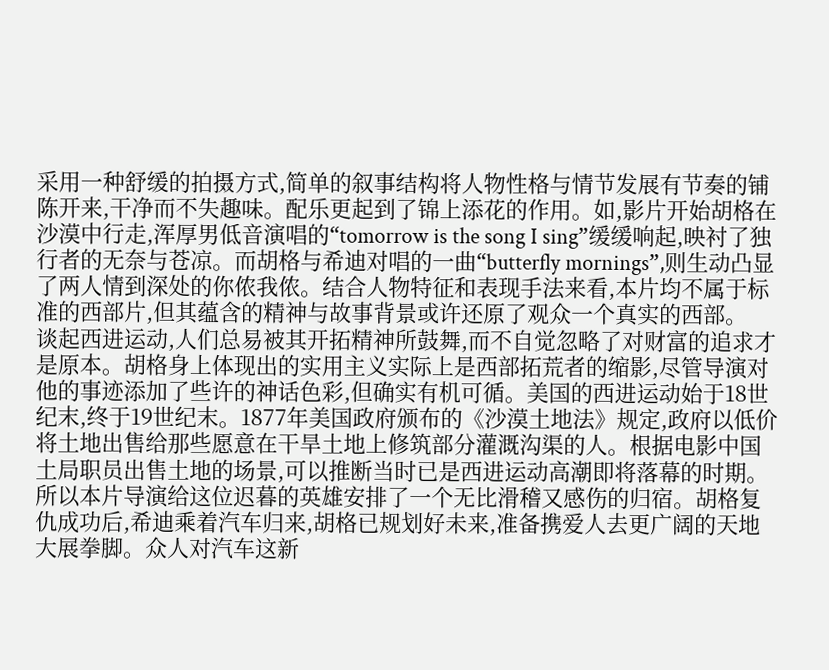采用一种舒缓的拍摄方式,简单的叙事结构将人物性格与情节发展有节奏的铺陈开来,干净而不失趣味。配乐更起到了锦上添花的作用。如,影片开始胡格在沙漠中行走,浑厚男低音演唱的“tomorrow is the song I sing”缓缓响起,映衬了独行者的无奈与苍凉。而胡格与希迪对唱的一曲“butterfly mornings”,则生动凸显了两人情到深处的你侬我侬。结合人物特征和表现手法来看,本片均不属于标准的西部片,但其蕴含的精神与故事背景或许还原了观众一个真实的西部。
谈起西进运动,人们总易被其开拓精神所鼓舞,而不自觉忽略了对财富的追求才是原本。胡格身上体现出的实用主义实际上是西部拓荒者的缩影,尽管导演对他的事迹添加了些许的神话色彩,但确实有机可循。美国的西进运动始于18世纪末,终于19世纪末。1877年美国政府颁布的《沙漠土地法》规定,政府以低价将土地出售给那些愿意在干旱土地上修筑部分灌溉沟渠的人。根据电影中国土局职员出售土地的场景,可以推断当时已是西进运动高潮即将落幕的时期。所以本片导演给这位迟暮的英雄安排了一个无比滑稽又感伤的归宿。胡格复仇成功后,希迪乘着汽车归来,胡格已规划好未来,准备携爱人去更广阔的天地大展拳脚。众人对汽车这新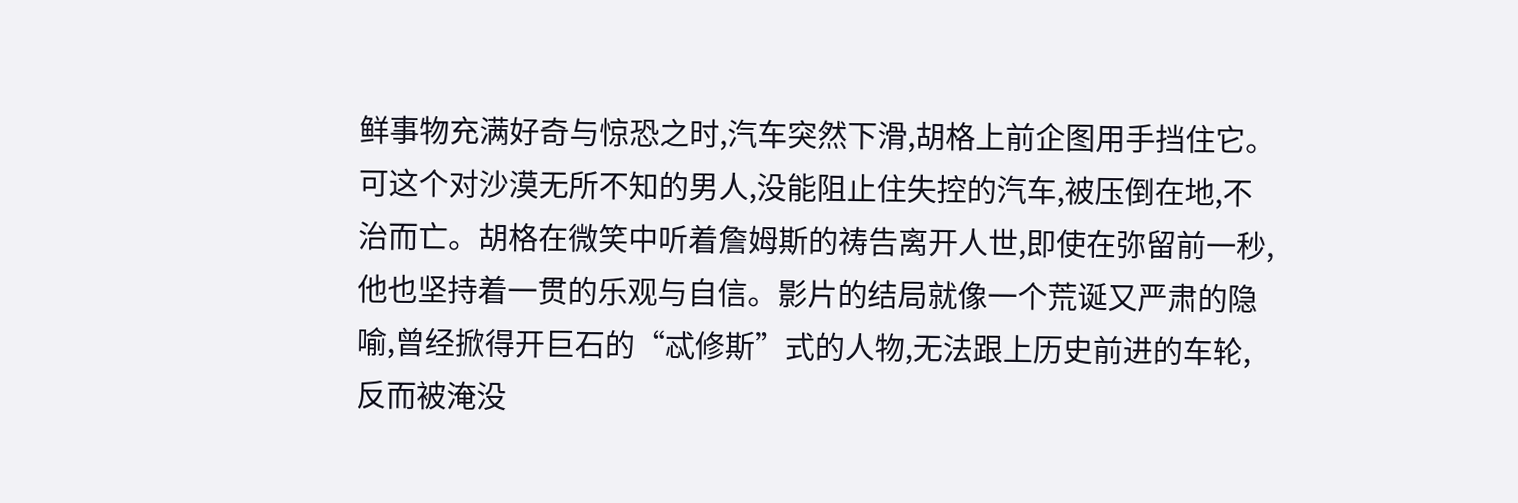鲜事物充满好奇与惊恐之时,汽车突然下滑,胡格上前企图用手挡住它。可这个对沙漠无所不知的男人,没能阻止住失控的汽车,被压倒在地,不治而亡。胡格在微笑中听着詹姆斯的祷告离开人世,即使在弥留前一秒,他也坚持着一贯的乐观与自信。影片的结局就像一个荒诞又严肃的隐喻,曾经掀得开巨石的“忒修斯”式的人物,无法跟上历史前进的车轮,反而被淹没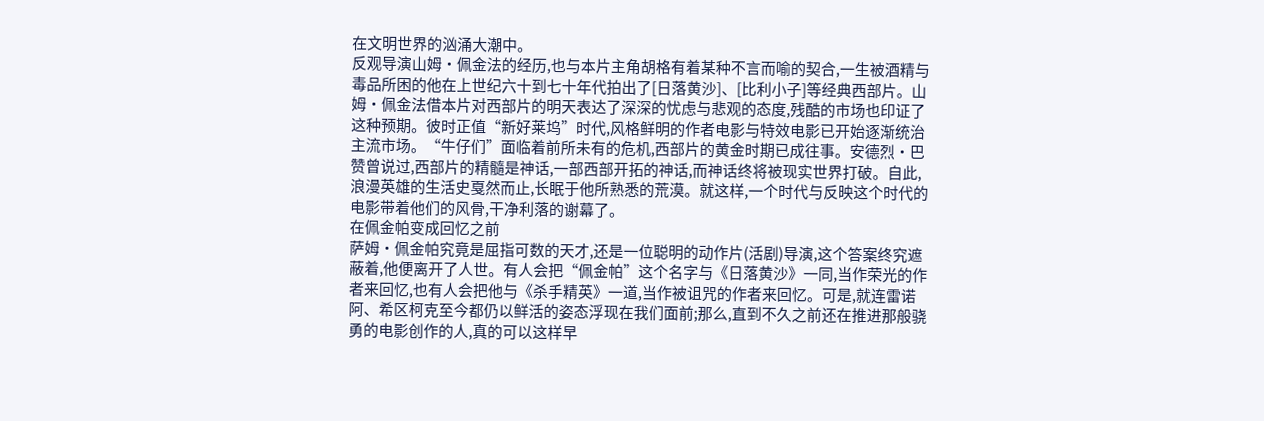在文明世界的汹涌大潮中。
反观导演山姆·佩金法的经历,也与本片主角胡格有着某种不言而喻的契合,一生被酒精与毒品所困的他在上世纪六十到七十年代拍出了[日落黄沙]、[比利小子]等经典西部片。山姆·佩金法借本片对西部片的明天表达了深深的忧虑与悲观的态度,残酷的市场也印证了这种预期。彼时正值“新好莱坞”时代,风格鲜明的作者电影与特效电影已开始逐渐统治主流市场。“牛仔们”面临着前所未有的危机,西部片的黄金时期已成往事。安德烈·巴赞曾说过,西部片的精髓是神话,一部西部开拓的神话,而神话终将被现实世界打破。自此,浪漫英雄的生活史戛然而止,长眠于他所熟悉的荒漠。就这样,一个时代与反映这个时代的电影带着他们的风骨,干净利落的谢幕了。
在佩金帕变成回忆之前
萨姆·佩金帕究竟是屈指可数的天才,还是一位聪明的动作片(活剧)导演,这个答案终究遮蔽着,他便离开了人世。有人会把“佩金帕”这个名字与《日落黄沙》一同,当作荣光的作者来回忆,也有人会把他与《杀手精英》一道,当作被诅咒的作者来回忆。可是,就连雷诺阿、希区柯克至今都仍以鲜活的姿态浮现在我们面前;那么,直到不久之前还在推进那般骁勇的电影创作的人,真的可以这样早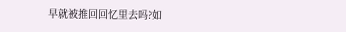早就被推回回忆里去吗?如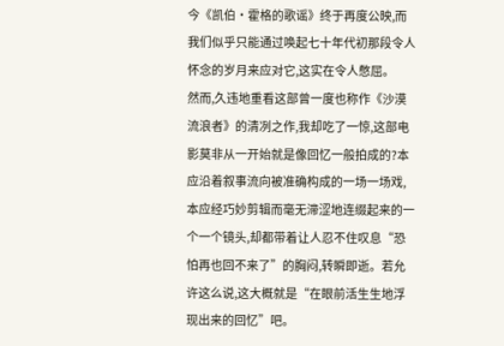今《凯伯·霍格的歌谣》终于再度公映,而我们似乎只能通过唤起七十年代初那段令人怀念的岁月来应对它,这实在令人憋屈。
然而,久违地重看这部曾一度也称作《沙漠流浪者》的清冽之作,我却吃了一惊,这部电影莫非从一开始就是像回忆一般拍成的?本应沿着叙事流向被准确构成的一场一场戏,本应经巧妙剪辑而毫无滞涩地连缀起来的一个一个镜头,却都带着让人忍不住叹息“恐怕再也回不来了”的胸闷,转瞬即逝。若允许这么说,这大概就是“在眼前活生生地浮现出来的回忆”吧。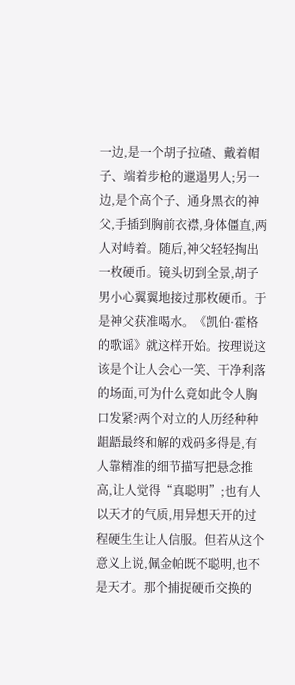一边,是一个胡子拉碴、戴着帽子、端着步枪的邋遢男人;另一边,是个高个子、通身黑衣的神父,手插到胸前衣襟,身体僵直,两人对峙着。随后,神父轻轻掏出一枚硬币。镜头切到全景,胡子男小心翼翼地接过那枚硬币。于是神父获准喝水。《凯伯·霍格的歌谣》就这样开始。按理说这该是个让人会心一笑、干净利落的场面,可为什么竟如此令人胸口发紧?两个对立的人历经种种龃龉最终和解的戏码多得是,有人靠精准的细节描写把悬念推高,让人觉得“真聪明”;也有人以天才的气质,用异想天开的过程硬生生让人信服。但若从这个意义上说,佩金帕既不聪明,也不是天才。那个捕捉硬币交换的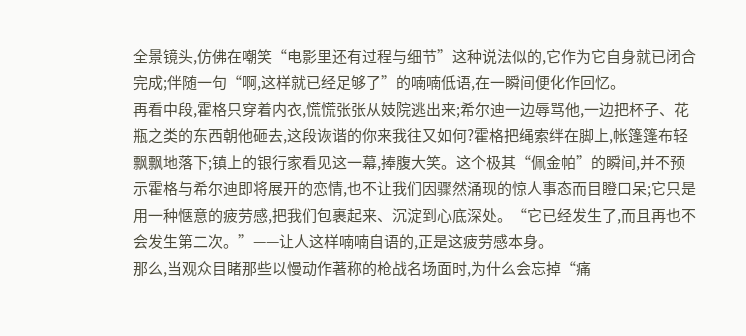全景镜头,仿佛在嘲笑“电影里还有过程与细节”这种说法似的,它作为它自身就已闭合完成;伴随一句“啊,这样就已经足够了”的喃喃低语,在一瞬间便化作回忆。
再看中段,霍格只穿着内衣,慌慌张张从妓院逃出来;希尔迪一边辱骂他,一边把杯子、花瓶之类的东西朝他砸去,这段诙谐的你来我往又如何?霍格把绳索绊在脚上,帐篷篷布轻飘飘地落下;镇上的银行家看见这一幕,捧腹大笑。这个极其“佩金帕”的瞬间,并不预示霍格与希尔迪即将展开的恋情,也不让我们因骤然涌现的惊人事态而目瞪口呆;它只是用一种惬意的疲劳感,把我们包裹起来、沉淀到心底深处。“它已经发生了,而且再也不会发生第二次。”——让人这样喃喃自语的,正是这疲劳感本身。
那么,当观众目睹那些以慢动作著称的枪战名场面时,为什么会忘掉“痛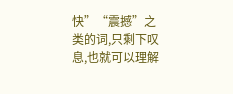快”“震撼”之类的词,只剩下叹息,也就可以理解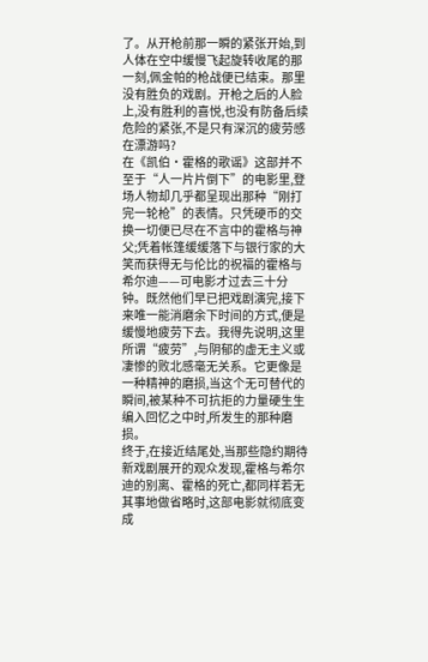了。从开枪前那一瞬的紧张开始,到人体在空中缓慢飞起旋转收尾的那一刻,佩金帕的枪战便已结束。那里没有胜负的戏剧。开枪之后的人脸上,没有胜利的喜悦,也没有防备后续危险的紧张,不是只有深沉的疲劳感在漂游吗?
在《凯伯·霍格的歌谣》这部并不至于“人一片片倒下”的电影里,登场人物却几乎都呈现出那种“刚打完一轮枪”的表情。只凭硬币的交换一切便已尽在不言中的霍格与神父;凭着帐篷缓缓落下与银行家的大笑而获得无与伦比的祝福的霍格与希尔迪——可电影才过去三十分钟。既然他们早已把戏剧演完,接下来唯一能消磨余下时间的方式,便是缓慢地疲劳下去。我得先说明,这里所谓“疲劳”,与阴郁的虚无主义或凄惨的败北感毫无关系。它更像是一种精神的磨损,当这个无可替代的瞬间,被某种不可抗拒的力量硬生生编入回忆之中时,所发生的那种磨损。
终于,在接近结尾处,当那些隐约期待新戏剧展开的观众发现,霍格与希尔迪的别离、霍格的死亡,都同样若无其事地做省略时,这部电影就彻底变成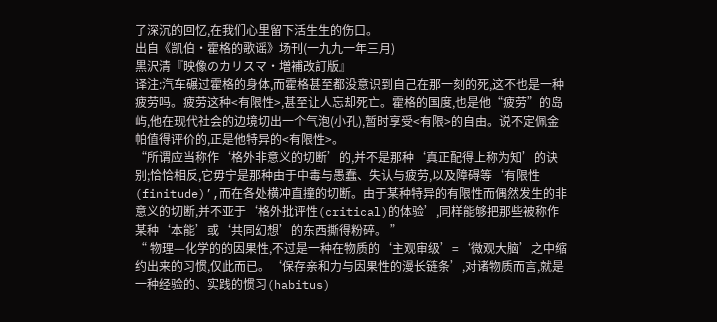了深沉的回忆,在我们心里留下活生生的伤口。
出自《凯伯·霍格的歌谣》场刊(一九九一年三月)
黒沢清『映像のカリスマ・増補改訂版』
译注:汽车碾过霍格的身体,而霍格甚至都没意识到自己在那一刻的死,这不也是一种疲劳吗。疲劳这种<有限性>,甚至让人忘却死亡。霍格的国度,也是他“疲劳”的岛屿,他在现代社会的边境切出一个气泡(小孔),暂时享受<有限>的自由。说不定佩金帕值得评价的,正是他特异的<有限性>。
“所谓应当称作‘格外非意义的切断’的,并不是那种‘真正配得上称为知’的诀别;恰恰相反,它毋宁是那种由于中毒与愚蠢、失认与疲劳,以及障碍等‘有限性(finitude)’,而在各处横冲直撞的切断。由于某种特异的有限性而偶然发生的非意义的切断,并不亚于‘格外批评性(critical)的体验’,同样能够把那些被称作某种‘本能’或‘共同幻想’的东西撕得粉碎。 ”
“ 物理—化学的的因果性,不过是一种在物质的‘主观审级’=‘微观大脑’之中缩约出来的习惯,仅此而已。‘保存亲和力与因果性的漫长链条’,对诸物质而言,就是一种经验的、实践的惯习(habitus)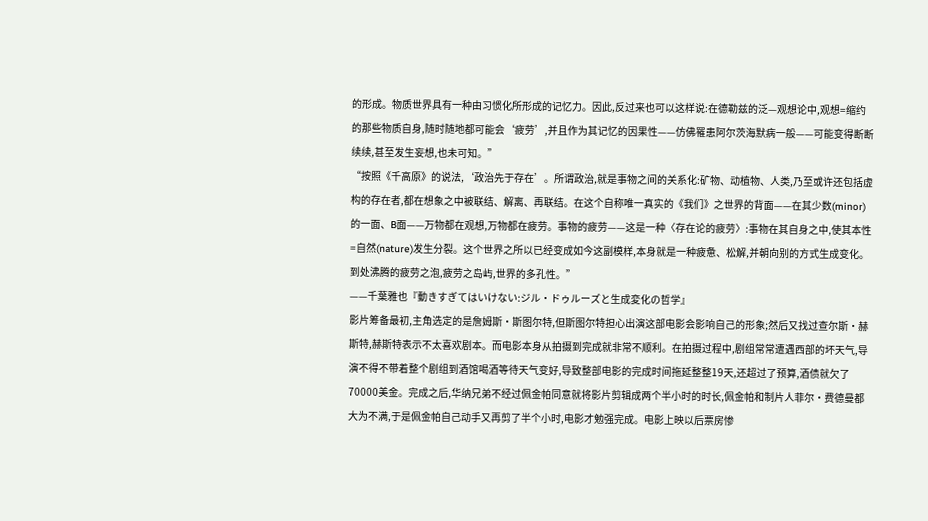的形成。物质世界具有一种由习惯化所形成的记忆力。因此,反过来也可以这样说:在德勒兹的泛—观想论中,观想=缩约的那些物质自身,随时随地都可能会‘疲劳’,并且作为其记忆的因果性——仿佛罹患阿尔茨海默病一般——可能变得断断续续,甚至发生妄想,也未可知。”
“按照《千高原》的说法,‘政治先于存在’。所谓政治,就是事物之间的关系化:矿物、动植物、人类,乃至或许还包括虚构的存在者,都在想象之中被联结、解离、再联结。在这个自称唯一真实的《我们》之世界的背面——在其少数(minor)的一面、B面——万物都在观想,万物都在疲劳。事物的疲劳——这是一种〈存在论的疲劳〉:事物在其自身之中,使其本性=自然(nature)发生分裂。这个世界之所以已经变成如今这副模样,本身就是一种疲惫、松解,并朝向别的方式生成变化。
到处沸腾的疲劳之泡,疲劳之岛屿,世界的多孔性。”
——千葉雅也『動きすぎてはいけない:ジル・ドゥルーズと生成変化の哲学』
影片筹备最初,主角选定的是詹姆斯·斯图尔特,但斯图尔特担心出演这部电影会影响自己的形象;然后又找过查尔斯·赫斯特,赫斯特表示不太喜欢剧本。而电影本身从拍摄到完成就非常不顺利。在拍摄过程中,剧组常常遭遇西部的坏天气,导演不得不带着整个剧组到酒馆喝酒等待天气变好,导致整部电影的完成时间拖延整整19天,还超过了预算,酒债就欠了70000美金。完成之后,华纳兄弟不经过佩金帕同意就将影片剪辑成两个半小时的时长,佩金帕和制片人菲尔·费德曼都大为不满,于是佩金帕自己动手又再剪了半个小时,电影才勉强完成。电影上映以后票房惨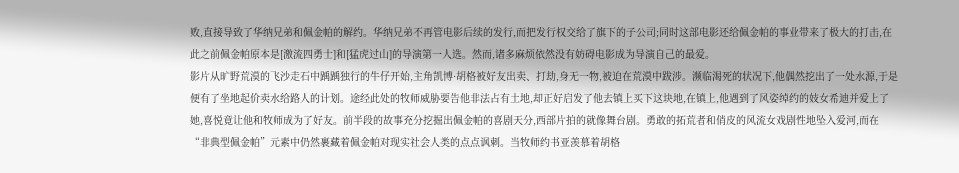败,直接导致了华纳兄弟和佩金帕的解约。华纳兄弟不再管电影后续的发行,而把发行权交给了旗下的子公司;同时这部电影还给佩金帕的事业带来了极大的打击,在此之前佩金帕原本是[激流四勇士]和[猛虎过山]的导演第一人选。然而,诸多麻烦依然没有妨碍电影成为导演自己的最爱。
影片从旷野荒漠的飞沙走石中踽踽独行的牛仔开始,主角凯博·胡格被好友出卖、打劫,身无一物,被迫在荒漠中跋涉。濒临渴死的状况下,他偶然挖出了一处水源,于是便有了坐地起价卖水给路人的计划。途经此处的牧师威胁要告他非法占有土地,却正好启发了他去镇上买下这块地,在镇上,他遇到了风姿绰约的妓女希迪并爱上了她,喜悦竟让他和牧师成为了好友。前半段的故事充分挖掘出佩金帕的喜剧天分,西部片拍的就像舞台剧。勇敢的拓荒者和俏皮的风流女戏剧性地坠入爱河,而在“非典型佩金帕”元素中仍然裹藏着佩金帕对现实社会人类的点点讽刺。当牧师约书亚羡慕着胡格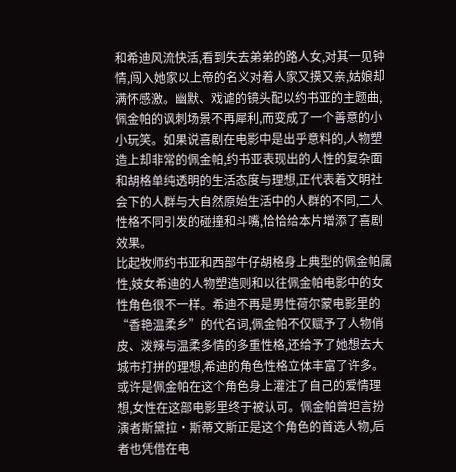和希迪风流快活,看到失去弟弟的路人女,对其一见钟情,闯入她家以上帝的名义对着人家又摸又亲,姑娘却满怀感激。幽默、戏谑的镜头配以约书亚的主题曲,佩金帕的讽刺场景不再犀利,而变成了一个善意的小小玩笑。如果说喜剧在电影中是出乎意料的,人物塑造上却非常的佩金帕,约书亚表现出的人性的复杂面和胡格单纯透明的生活态度与理想,正代表着文明社会下的人群与大自然原始生活中的人群的不同,二人性格不同引发的碰撞和斗嘴,恰恰给本片增添了喜剧效果。
比起牧师约书亚和西部牛仔胡格身上典型的佩金帕属性,妓女希迪的人物塑造则和以往佩金帕电影中的女性角色很不一样。希迪不再是男性荷尔蒙电影里的“香艳温柔乡”的代名词,佩金帕不仅赋予了人物俏皮、泼辣与温柔多情的多重性格,还给予了她想去大城市打拼的理想,希迪的角色性格立体丰富了许多。或许是佩金帕在这个角色身上灌注了自己的爱情理想,女性在这部电影里终于被认可。佩金帕曾坦言扮演者斯黛拉·斯蒂文斯正是这个角色的首选人物,后者也凭借在电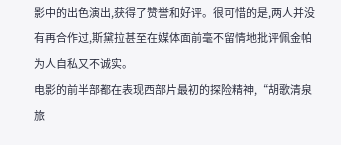影中的出色演出,获得了赞誉和好评。很可惜的是,两人并没有再合作过,斯黛拉甚至在媒体面前毫不留情地批评佩金帕为人自私又不诚实。
电影的前半部都在表现西部片最初的探险精神,“胡歌清泉旅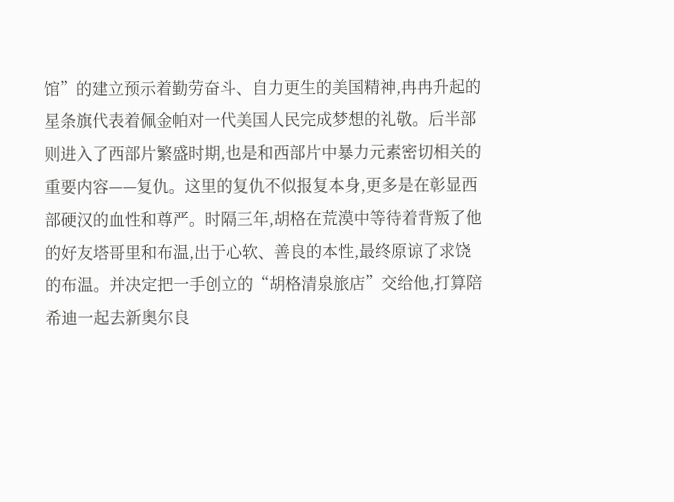馆”的建立预示着勤劳奋斗、自力更生的美国精神,冉冉升起的星条旗代表着佩金帕对一代美国人民完成梦想的礼敬。后半部则进入了西部片繁盛时期,也是和西部片中暴力元素密切相关的重要内容——复仇。这里的复仇不似报复本身,更多是在彰显西部硬汉的血性和尊严。时隔三年,胡格在荒漠中等待着背叛了他的好友塔哥里和布温,出于心软、善良的本性,最终原谅了求饶的布温。并决定把一手创立的“胡格清泉旅店”交给他,打算陪希迪一起去新奥尔良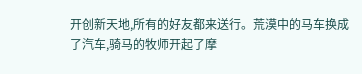开创新天地,所有的好友都来送行。荒漠中的马车换成了汽车,骑马的牧师开起了摩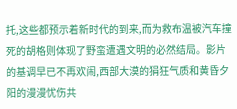托,这些都预示着新时代的到来,而为救布温被汽车撞死的胡格则体现了野蛮遭遇文明的必然结局。影片的基调早已不再欢闹,西部大漠的狷狂气质和黄昏夕阳的漫漫忧伤共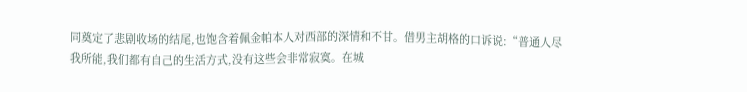同奠定了悲剧收场的结尾,也饱含着佩金帕本人对西部的深情和不甘。借男主胡格的口诉说:“普通人尽我所能,我们都有自己的生活方式,没有这些会非常寂寞。在城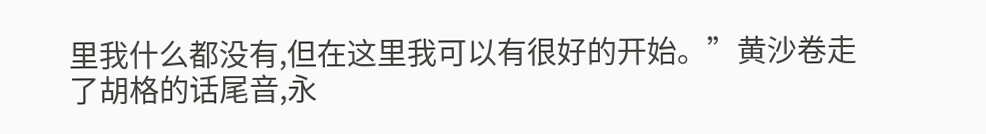里我什么都没有,但在这里我可以有很好的开始。”黄沙卷走了胡格的话尾音,永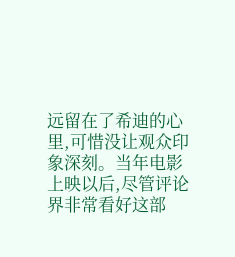远留在了希迪的心里,可惜没让观众印象深刻。当年电影上映以后,尽管评论界非常看好这部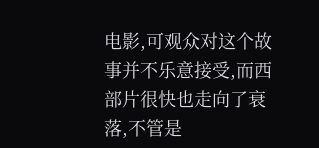电影,可观众对这个故事并不乐意接受,而西部片很快也走向了衰落,不管是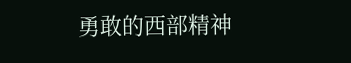勇敢的西部精神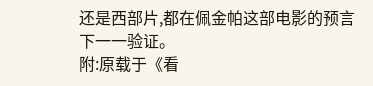还是西部片,都在佩金帕这部电影的预言下一一验证。
附:原载于《看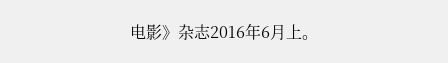电影》杂志2016年6月上。